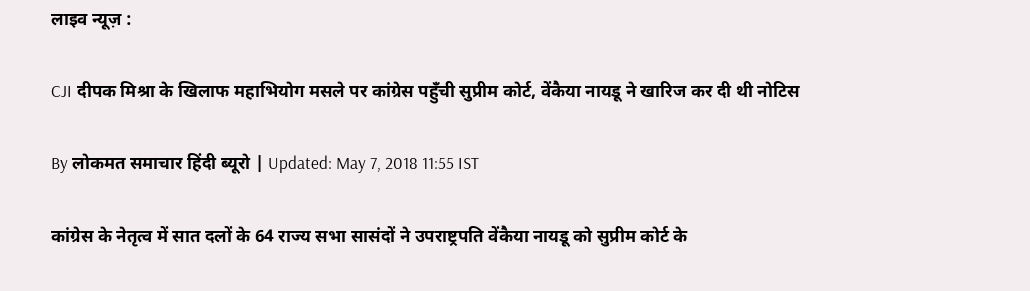लाइव न्यूज़ :

CJI दीपक मिश्रा के खिलाफ महाभियोग मसले पर कांग्रेस पहुँची सुप्रीम कोर्ट, वेंकैया नायडू ने खारिज कर दी थी नोटिस

By लोकमत समाचार हिंदी ब्यूरो | Updated: May 7, 2018 11:55 IST

कांग्रेस के नेतृत्व में सात दलों के 64 राज्य सभा सासंदों ने उपराष्ट्रपति वेंकैया नायडू को सुप्रीम कोर्ट के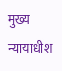मुख्य न्यायाधीश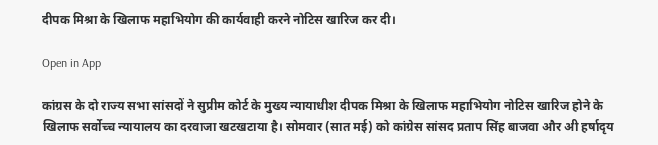दीपक मिश्रा के खिलाफ महाभियोग की कार्यवाही करने नोटिस खारिज कर दी।

Open in App

कांग्रस के दो राज्य सभा सांसदों ने सुप्रीम कोर्ट के मुख्य न्यायाधीश दीपक मिश्रा के खिलाफ महाभियोग नोटिस खारिज होने के खिलाफ सर्वोच्च न्यायालय का दरवाजा खटखटाया है। सोमवार (सात मई) को कांग्रेस सांसद प्रताप सिंह बाजवा और अी हर्षादृय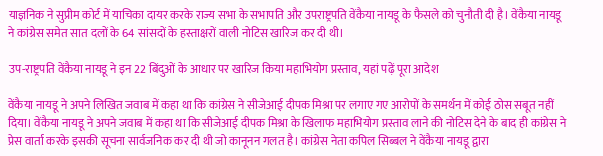याज्ञनिक ने सुप्रीम कोर्ट में याचिका दायर करके राज्य सभा के सभापति और उपराष्ट्रपति वेंकैया नायडू के फैसले को चुनौती दी है। वेंकैया नायडू ने कांग्रेस समेत सात दलों के 64 सांसदों के हस्ताक्षरों वाली नोटिस खारिज कर दी थी।

उप-राष्ट्रपति वेंकैया नायडू ने इन 22 बिंदुओं के आधार पर खारिज किया महाभियोग प्रस्ताव, यहां पढ़ें पूरा आदेश

वेंकैया नायडू ने अपने लिखित जवाब में कहा था कि कांग्रेस ने सीजेआई दीपक मिश्रा पर लगाए गए आरोपों के समर्थन में कोई ठोस सबूत नहीं दिया। वेंकैया नायडू ने अपने जवाब में कहा था कि सीजेआई दीपक मिश्रा के खिलाफ महाभियोग प्रस्ताव लाने की नोटिस देने के बाद ही कांग्रेस ने प्रेस वार्ता करके इसकी सूचना सार्वजनिक कर दी थी जो कानूनन गलत है। कांग्रेस नेता कपिल सिब्बल ने वेंकैया नायडू द्वारा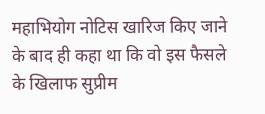महाभियोग नोटिस खारिज किए जाने के बाद ही कहा था कि वो इस फैसले के खिलाफ सुप्रीम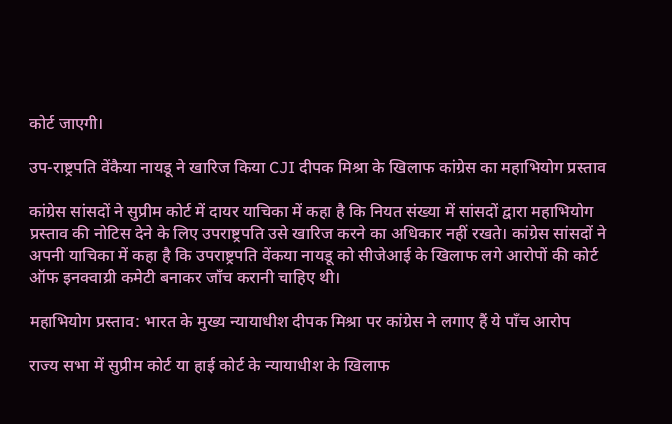कोर्ट जाएगी।

उप-राष्ट्रपति वेंकैया नायडू ने खारिज किया CJI दीपक मिश्रा के खिलाफ कांग्रेस का महाभियोग प्रस्ताव

कांग्रेस सांसदों ने सुप्रीम कोर्ट में दायर याचिका में कहा है कि नियत संख्या में सांसदों द्वारा महाभियोग प्रस्ताव की नोटिस देने के लिए उपराष्ट्रपति उसे खारिज करने का अधिकार नहीं रखते। कांग्रेस सांसदों ने अपनी याचिका में कहा है कि उपराष्ट्रपति वेंकया नायडू को सीजेआई के खिलाफ लगे आरोपों की कोर्ट ऑफ इनक्वाय्री कमेटी बनाकर जाँच करानी चाहिए थी।

महाभियोग प्रस्ताव: भारत के मुख्य न्यायाधीश दीपक मिश्रा पर कांग्रेस ने लगाए हैं ये पाँच आरोप

राज्य सभा में सुप्रीम कोर्ट या हाई कोर्ट के न्यायाधीश के खिलाफ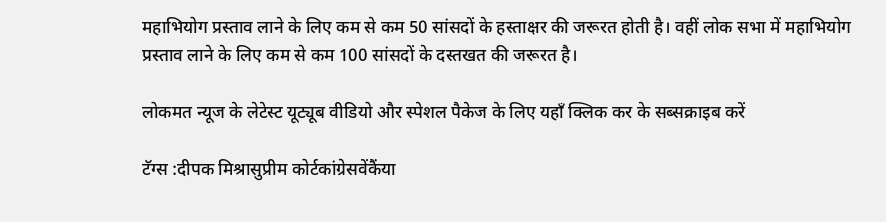महाभियोग प्रस्ताव लाने के लिए कम से कम 50 सांसदों के हस्ताक्षर की जरूरत होती है। वहीं लोक सभा में महाभियोग प्रस्ताव लाने के लिए कम से कम 100 सांसदों के दस्तखत की जरूरत है।

लोकमत न्यूज के लेटेस्ट यूट्यूब वीडियो और स्पेशल पैकेज के लिए यहाँ क्लिक कर के सब्सक्राइब करें

टॅग्स :दीपक मिश्रासुप्रीम कोर्टकांग्रेसवेंकैंया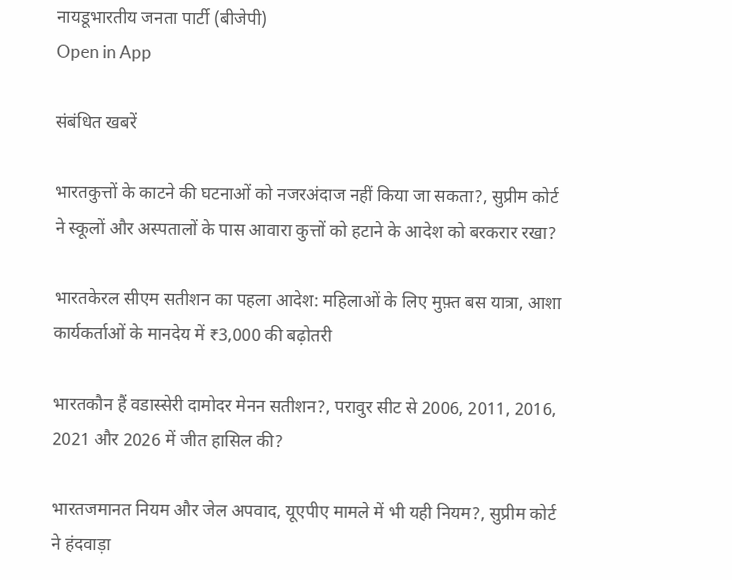नायडूभारतीय जनता पार्टी (बीजेपी)
Open in App

संबंधित खबरें

भारतकुत्तों के काटने की घटनाओं को नजरअंदाज नहीं किया जा सकता?, सुप्रीम कोर्ट ने स्कूलों और अस्पतालों के पास आवारा कुत्तों को हटाने के आदेश को बरकरार रखा?

भारतकेरल सीएम सतीशन का पहला आदेश: महिलाओं के लिए मुफ़्त बस यात्रा, आशा कार्यकर्ताओं के मानदेय में ₹3,000 की बढ़ोतरी

भारतकौन हैं वडास्सेरी दामोदर मेनन सतीशन?, परावुर सीट से 2006, 2011, 2016, 2021 और 2026 में जीत हासिल की?

भारतजमानत नियम और जेल अपवाद, यूएपीए मामले में भी यही नियम?, सुप्रीम कोर्ट ने हंदवाड़ा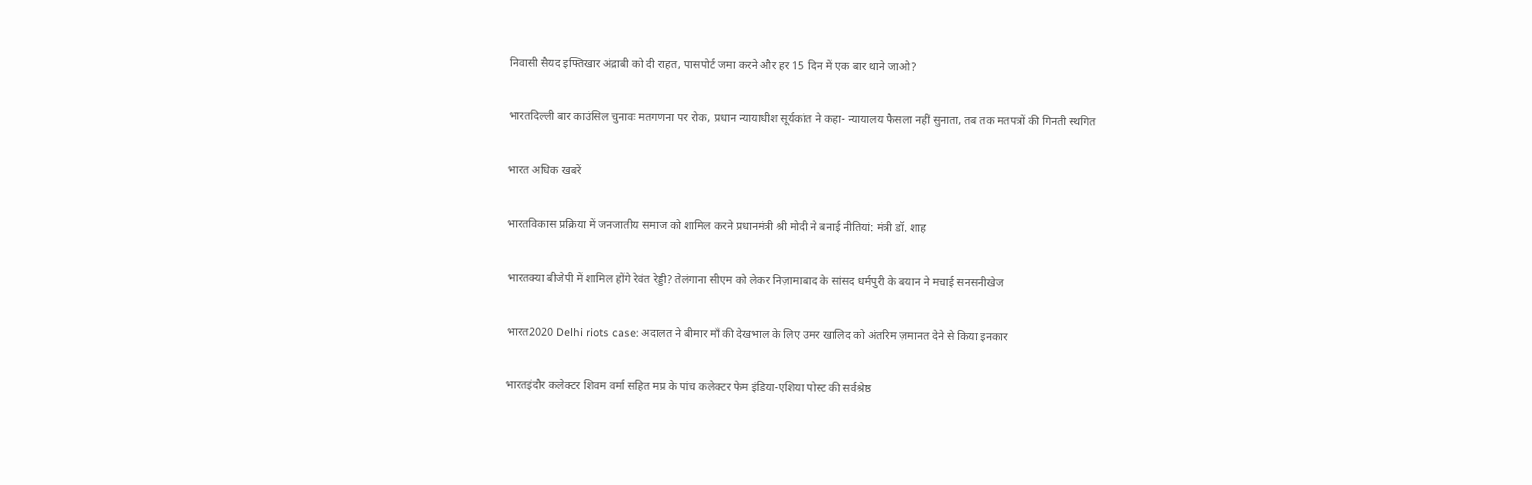निवासी सैयद इफ्तिखार अंद्राबी को दी राहत, पासपोर्ट जमा करने और हर 15 दिन में एक बार थाने जाओ?

भारतदिल्ली बार काउंसिल चुनावः मतगणना पर रोक, प्रधान न्यायाधीश सूर्यकांत ने कहा- न्यायालय फैसला नहीं सुनाता, तब तक मतपत्रों की गिनती स्थगित

भारत अधिक खबरें

भारतविकास प्रक्र‍िया में जनजातीय समाज को शामिल करने प्रधानमंत्री श्री मोदी ने बनाई नीतियां: मंत्री डॉ. शाह

भारतक्या बीजेपी में शामिल होंगे रेवंत रेड्डी? तेलंगाना सीएम को लेकर निज़ामाबाद के सांसद धर्मपुरी के बयान ने मचाई सनसनीखेज

भारत2020 Delhi riots case: अदालत ने बीमार माँ की देखभाल के लिए उमर खालिद को अंतरिम ज़मानत देने से किया इनकार

भारतइंदौर कलेक्टर शिवम वर्मा सहित मप्र के पांच कलेक्टर फेम इंडिया-एशिया पोस्ट की सर्वश्रेष्ठ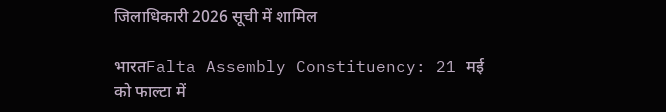जिलाधिकारी 2026 सूची में शामिल

भारतFalta Assembly Constituency: 21 मई को फाल्टा में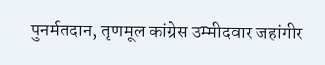पुनर्मतदान, तृणमूल कांग्रेस उम्मीदवार जहांगीर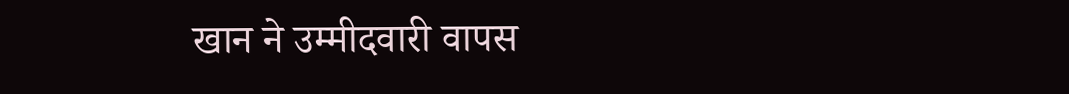खान ने उम्मीदवारी वापस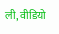ली, वीडियो